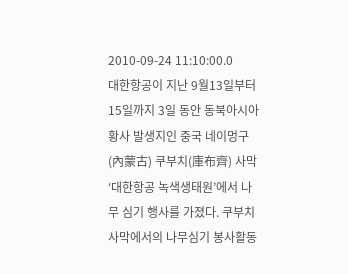2010-09-24 11:10:00.0
대한항공이 지난 9월13일부터 15일까지 3일 동안 동북아시아 황사 발생지인 중국 네이멍구(內蒙古) 쿠부치(庫布齊) 사막 ‘대한항공 녹색생태원’에서 나무 심기 행사를 가졌다. 쿠부치 사막에서의 나무심기 봉사활동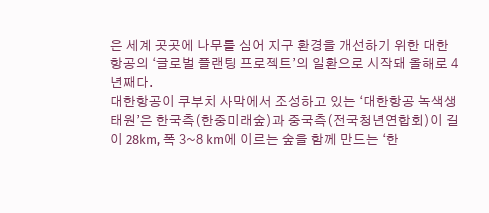은 세계 곳곳에 나무를 심어 지구 환경을 개선하기 위한 대한항공의 ‘글로벌 플랜팅 프로젝트’의 일환으로 시작돼 올해로 4년째다.
대한항공이 쿠부치 사막에서 조성하고 있는 ‘대한항공 녹색생태원’은 한국측(한중미래숲)과 중국측(전국청년연합회)이 길이 28km, 폭 3~8 km에 이르는 숲을 함께 만드는 ‘한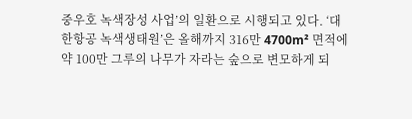중우호 녹색장성 사업’의 일환으로 시행되고 있다. ‘대한항공 녹색생태원’은 올해까지 316만 4700m² 면적에 약 100만 그루의 나무가 자라는 숲으로 변모하게 되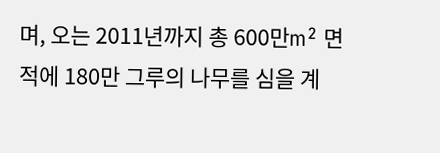며, 오는 2011년까지 총 600만m² 면적에 180만 그루의 나무를 심을 계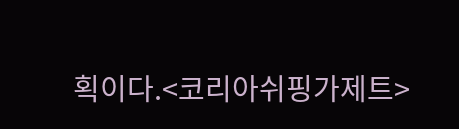획이다.<코리아쉬핑가제트>